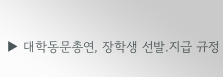▶ 대학동문총연, 장학생 선발.지급 규정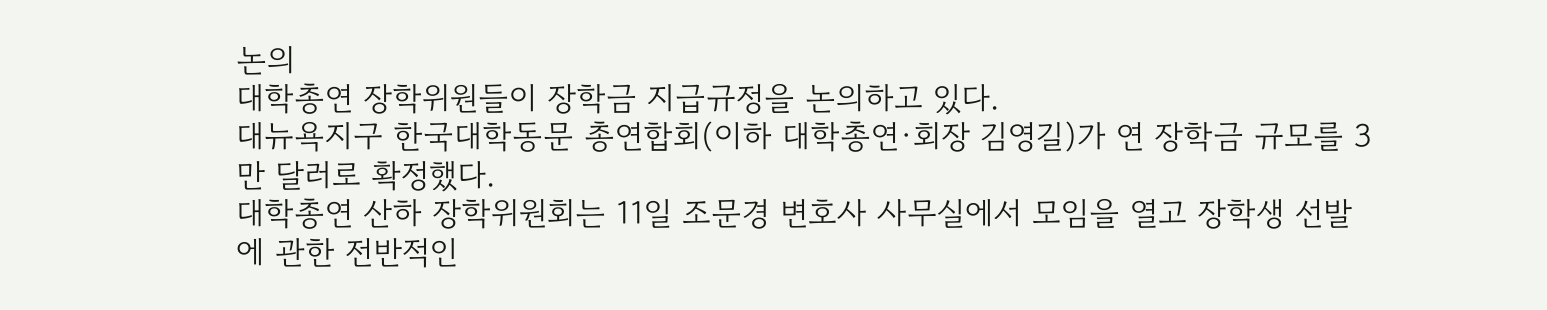논의
대학총연 장학위원들이 장학금 지급규정을 논의하고 있다.
대뉴욕지구 한국대학동문 총연합회(이하 대학총연·회장 김영길)가 연 장학금 규모를 3만 달러로 확정했다.
대학총연 산하 장학위원회는 11일 조문경 변호사 사무실에서 모임을 열고 장학생 선발에 관한 전반적인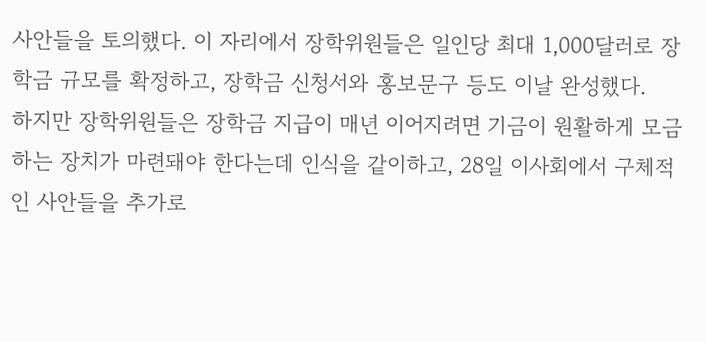사안들을 토의했다. 이 자리에서 장학위원들은 일인당 최대 1,000달러로 장학금 규모를 확정하고, 장학금 신청서와 홍보문구 등도 이날 완성했다.
하지만 장학위원들은 장학금 지급이 매년 이어지려면 기금이 원활하게 모금하는 장치가 마련돼야 한다는데 인식을 같이하고, 28일 이사회에서 구체적인 사안들을 추가로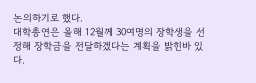논의하기로 했다.
대학총연은 올해 12월께 30여명의 장학생을 선정해 장학금을 전달하겠다는 계획을 밝힌바 있다.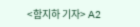<함지하 기자> A2